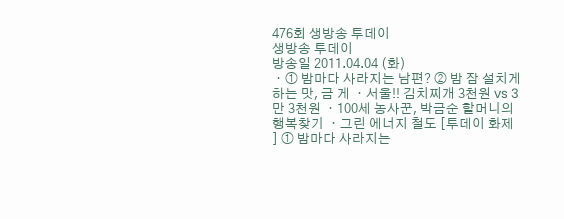476회 생방송 투데이
생방송 투데이
방송일 2011.04.04 (화)
ㆍ① 밤마다 사라지는 남편? ② 밤 잠 설치게 하는 맛, 금 게 ㆍ서울!! 김치찌개 3천원 vs 3만 3천원 ㆍ100세 농사꾼, 박금순 할머니의 행복찾기 ㆍ그린 에너지 철도 [투데이 화제 ] ① 밤마다 사라지는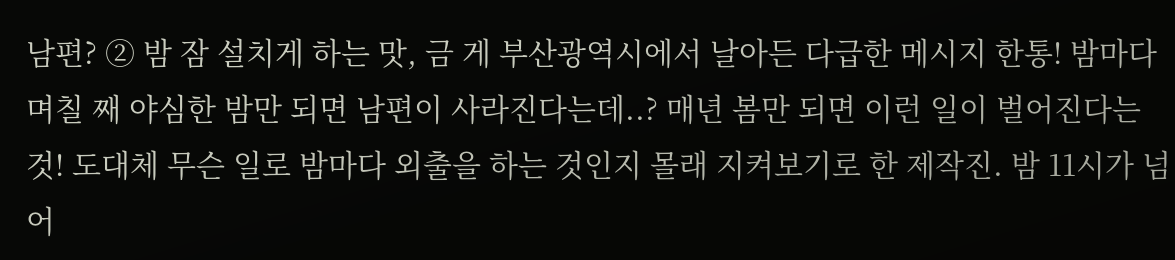남편? ② 밤 잠 설치게 하는 맛, 금 게 부산광역시에서 날아든 다급한 메시지 한통! 밤마다 며칠 째 야심한 밤만 되면 남편이 사라진다는데..? 매년 봄만 되면 이런 일이 벌어진다는 것! 도대체 무슨 일로 밤마다 외출을 하는 것인지 몰래 지켜보기로 한 제작진. 밤 11시가 넘어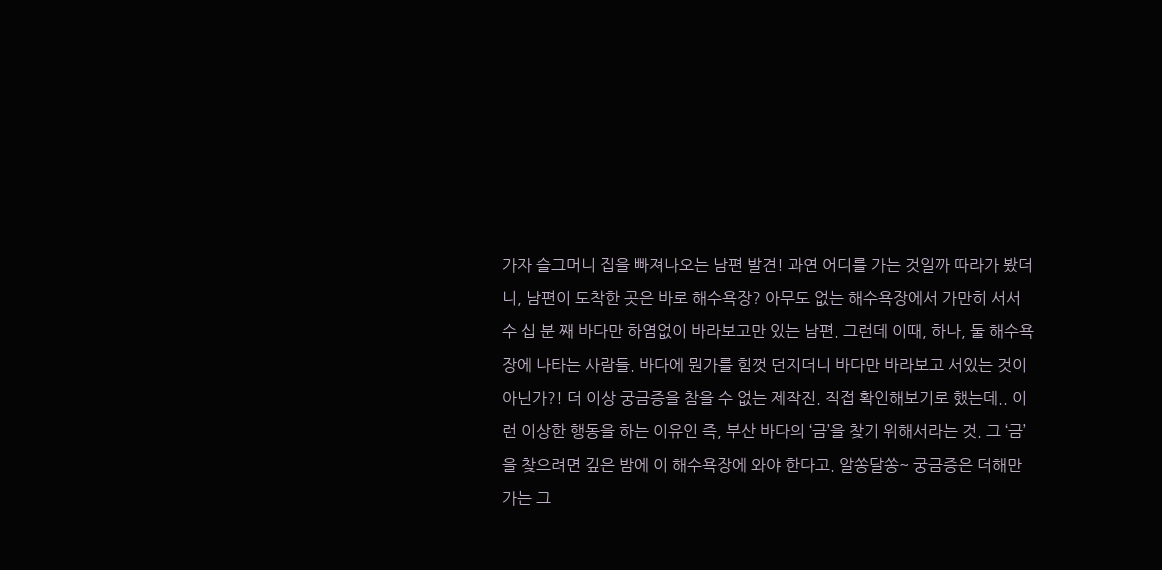가자 슬그머니 집을 빠져나오는 남편 발견! 과연 어디를 가는 것일까 따라가 봤더니, 남편이 도착한 곳은 바로 해수욕장? 아무도 없는 해수욕장에서 가만히 서서 수 십 분 째 바다만 하염없이 바라보고만 있는 남편. 그런데 이때, 하나, 둘 해수욕장에 나타는 사람들. 바다에 뭔가를 힘껏 던지더니 바다만 바라보고 서있는 것이 아닌가?! 더 이상 궁금증을 참을 수 없는 제작진. 직접 확인해보기로 했는데.. 이런 이상한 행동을 하는 이유인 즉, 부산 바다의 ‘금’을 찾기 위해서라는 것. 그 ‘금’을 찾으려면 깊은 밤에 이 해수욕장에 와야 한다고. 알쏭달쏭~ 궁금증은 더해만 가는 그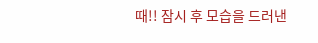때!! 잠시 후 모습을 드러낸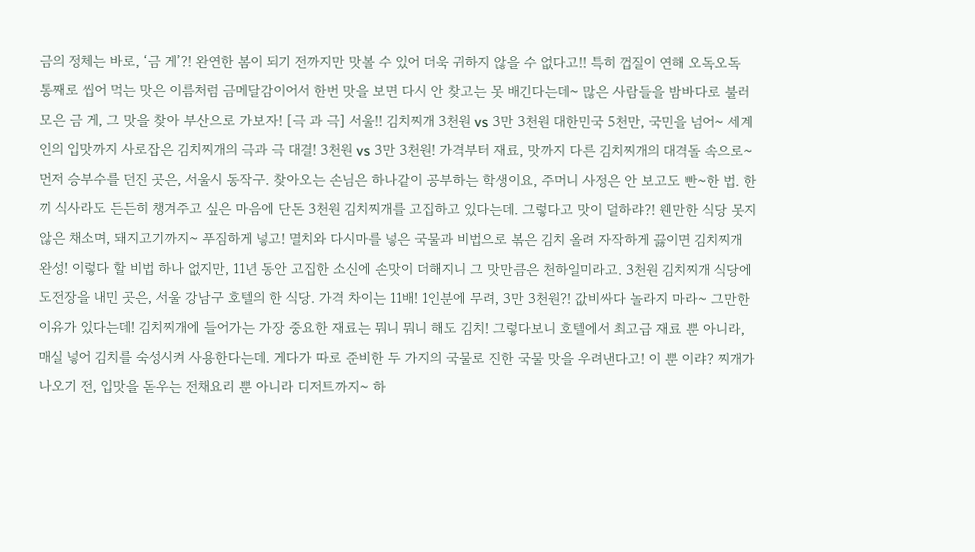금의 정체는 바로, ‘금 게’?! 완연한 봄이 되기 전까지만 맛볼 수 있어 더욱 귀하지 않을 수 없다고!! 특히 껍질이 연해 오독오독 통째로 씹어 먹는 맛은 이름처럼 금메달감이어서 한번 맛을 보면 다시 안 찾고는 못 배긴다는데~ 많은 사람들을 밤바다로 불러 모은 금 게, 그 맛을 찾아 부산으로 가보자! [극 과 극] 서울!! 김치찌개 3천원 vs 3만 3천원 대한민국 5천만, 국민을 넘어~ 세계인의 입맛까지 사로잡은 김치찌개의 극과 극 대결! 3천원 vs 3만 3천원! 가격부터 재료, 맛까지 다른 김치찌개의 대격돌 속으로~ 먼저 승부수를 던진 곳은, 서울시 동작구. 찾아오는 손님은 하나같이 공부하는 학생이요, 주머니 사정은 안 보고도 빤~한 법. 한 끼 식사라도 든든히 챙겨주고 싶은 마음에 단돈 3천원 김치찌개를 고집하고 있다는데. 그렇다고 맛이 덜하랴?! 웬만한 식당 못지않은 채소며, 돼지고기까지~ 푸짐하게 넣고! 멸치와 다시마를 넣은 국물과 비법으로 볶은 김치 올려 자작하게 끓이면 김치찌개 완성! 이렇다 할 비법 하나 없지만, 11년 동안 고집한 소신에 손맛이 더해지니 그 맛만큼은 천하일미라고. 3천원 김치찌개 식당에 도전장을 내민 곳은, 서울 강남구 호텔의 한 식당. 가격 차이는 11배! 1인분에 무려, 3만 3천원?! 값비싸다 놀라지 마라~ 그만한 이유가 있다는데! 김치찌개에 들어가는 가장 중요한 재료는 뭐니 뭐니 해도 김치! 그렇다보니 호텔에서 최고급 재료 뿐 아니라, 매실 넣어 김치를 숙성시켜 사용한다는데. 게다가 따로 준비한 두 가지의 국물로 진한 국물 맛을 우려낸다고! 이 뿐 이랴? 찌개가 나오기 전, 입맛을 돋우는 전채요리 뿐 아니라 디저트까지~ 하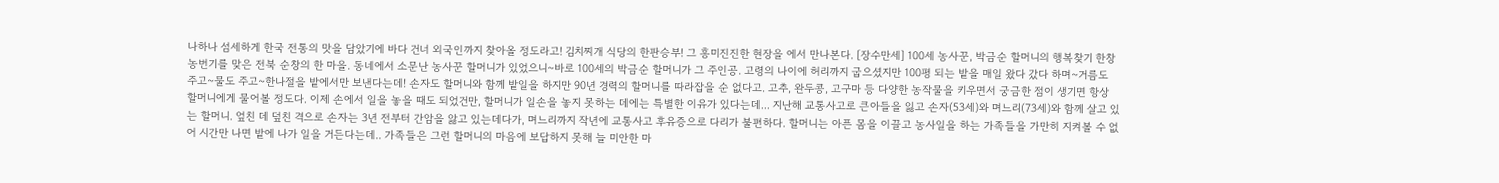나하나 섬세하게 한국 전통의 맛을 담았기에 바다 건너 외국인까지 찾아올 정도라고! 김치찌개 식당의 한판승부! 그 흥미진진한 현장을 에서 만나본다. [장수만세] 100세 농사꾼, 박금순 할머니의 행복찾기 한창 농번기를 맞은 전북 순창의 한 마을. 동네에서 소문난 농사꾼 할머니가 있었으니~바로 100세의 박금순 할머니가 그 주인공. 고령의 나이에 허리까지 굽으셨지만 100평 되는 밭을 매일 왔다 갔다 하며~거름도 주고~물도 주고~한나절을 밭에서만 보낸다는데! 손자도 할머니와 함께 밭일을 하지만 90년 경력의 할머니를 따라잡을 순 없다고. 고추, 완두콩, 고구마 등 다양한 농작물을 키우면서 궁금한 점이 생기면 항상 할머니에게 물어볼 정도다. 이제 손에서 일을 놓을 때도 되었건만, 할머니가 일손을 놓지 못하는 데에는 특별한 이유가 있다는데... 지난해 교통사고로 큰아들을 잃고 손자(53세)와 며느리(73세)와 함께 살고 있는 할머니. 엎친 데 덮친 격으로 손자는 3년 전부터 간암을 앓고 있는데다가, 며느리까지 작년에 교통사고 후유증으로 다리가 불편하다. 할머니는 아픈 몸을 이끌고 농사일을 하는 가족들을 가만히 지켜볼 수 없어 시간만 나면 밭에 나가 일을 거든다는데.. 가족들은 그런 할머니의 마음에 보답하지 못해 늘 미안한 마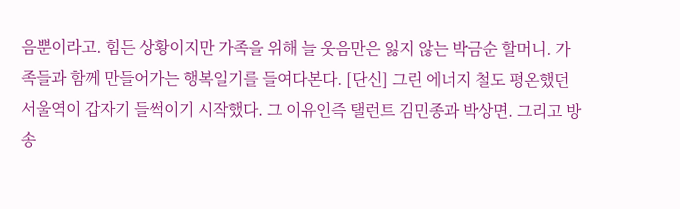음뿐이라고. 힘든 상황이지만 가족을 위해 늘 웃음만은 잃지 않는 박금순 할머니. 가족들과 함께 만들어가는 행복일기를 들여다본다. [단신] 그린 에너지 철도 평온했던 서울역이 갑자기 들썩이기 시작했다. 그 이유인즉 탤런트 김민종과 박상면. 그리고 방송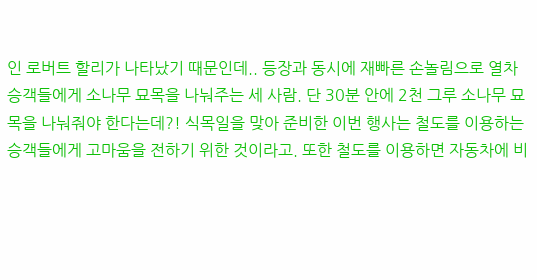인 로버트 할리가 나타났기 때문인데.. 등장과 동시에 재빠른 손놀림으로 열차 승객들에게 소나무 묘목을 나눠주는 세 사람. 단 30분 안에 2천 그루 소나무 묘목을 나눠줘야 한다는데?! 식목일을 맞아 준비한 이번 행사는 철도를 이용하는 승객들에게 고마움을 전하기 위한 것이라고. 또한 철도를 이용하면 자동차에 비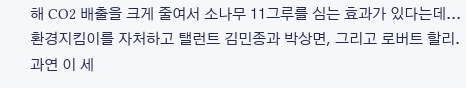해 CO2 배출을 크게 줄여서 소나무 11그루를 심는 효과가 있다는데... 환경지킴이를 자처하고 탤런트 김민종과 박상면, 그리고 로버트 할리. 과연 이 세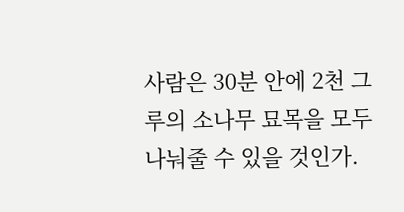사람은 30분 안에 2천 그루의 소나무 묘목을 모두 나눠줄 수 있을 것인가.